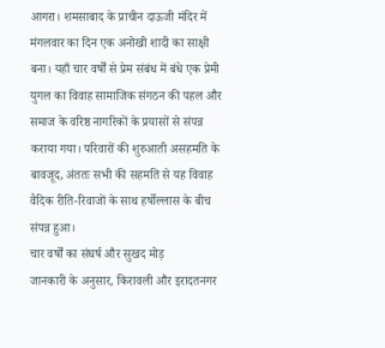आगरा। शमसाबाद के प्राचीन दाऊजी मंदिर में मंगलवार का दिन एक अनोखी शादी का साक्षी बना। यहाँ चार वर्षों से प्रेम संबंध में बंधे एक प्रेमी युगल का विवाह सामाजिक संगठन की पहल और समाज के वरिष्ठ नागरिकों के प्रयासों से संपन्न कराया गया। परिवारों की शुरुआती असहमति के बावजूद, अंततः सभी की सहमति से यह विवाह वैदिक रीति-रिवाजों के साथ हर्षोल्लास के बीच संपन्न हुआ।
चार वर्षों का संघर्ष और सुखद मोड़
जानकारी के अनुसार, किरावली और इरादतनगर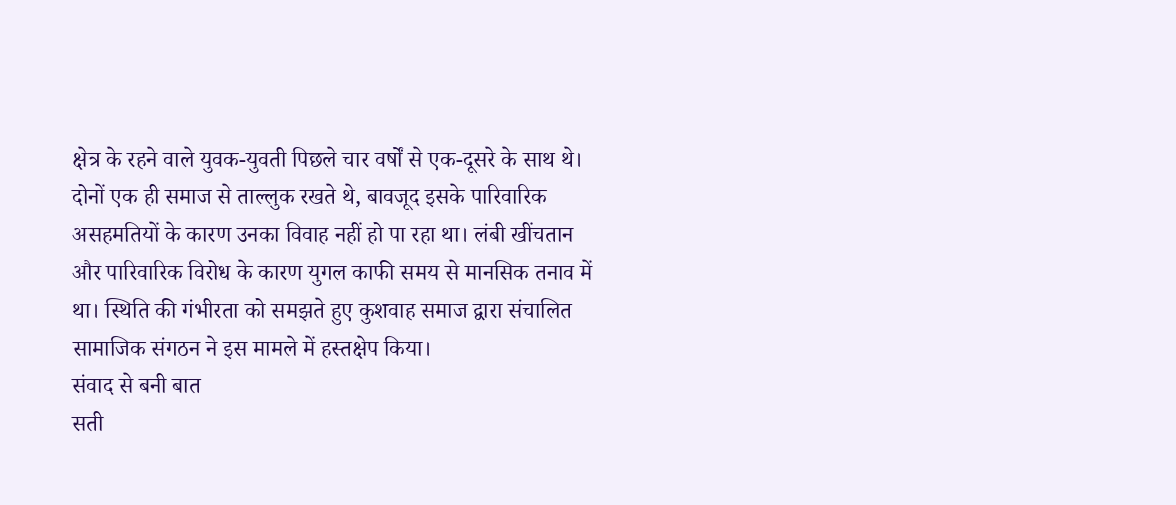क्षेत्र के रहने वाले युवक-युवती पिछले चार वर्षों से एक-दूसरे के साथ थे। दोनों एक ही समाज से ताल्लुक रखते थे, बावजूद इसके पारिवारिक असहमतियों के कारण उनका विवाह नहीं हो पा रहा था। लंबी खींचतान और पारिवारिक विरोध के कारण युगल काफी समय से मानसिक तनाव में था। स्थिति की गंभीरता को समझते हुए कुशवाह समाज द्वारा संचालित सामाजिक संगठन ने इस मामले में हस्तक्षेप किया।
संवाद से बनी बात
सती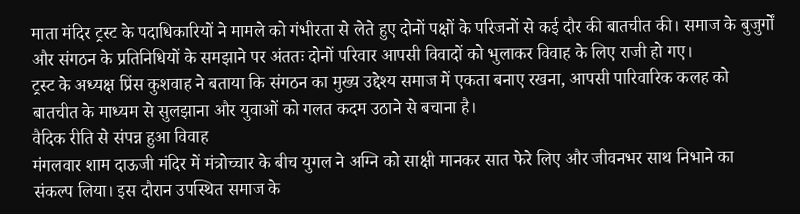माता मंदिर ट्रस्ट के पदाधिकारियों ने मामले को गंभीरता से लेते हुए दोनों पक्षों के परिजनों से कई दौर की बातचीत की। समाज के बुजुर्गों और संगठन के प्रतिनिधियों के समझाने पर अंततः दोनों परिवार आपसी विवादों को भुलाकर विवाह के लिए राजी हो गए।
ट्रस्ट के अध्यक्ष प्रिंस कुशवाह ने बताया कि संगठन का मुख्य उद्देश्य समाज में एकता बनाए रखना, आपसी पारिवारिक कलह को बातचीत के माध्यम से सुलझाना और युवाओं को गलत कदम उठाने से बचाना है।
वैदिक रीति से संपन्न हुआ विवाह
मंगलवार शाम दाऊजी मंदिर में मंत्रोच्चार के बीच युगल ने अग्नि को साक्षी मानकर सात फेरे लिए और जीवनभर साथ निभाने का संकल्प लिया। इस दौरान उपस्थित समाज के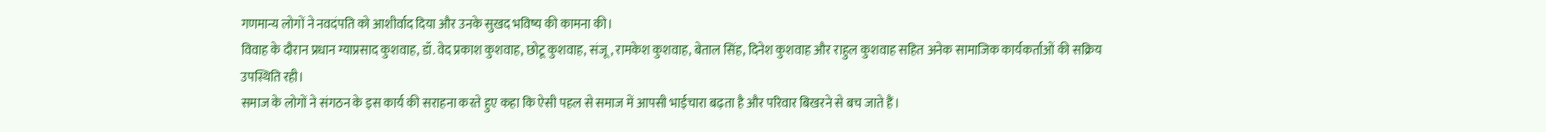गणमान्य लोगों ने नवदंपति को आशीर्वाद दिया और उनके सुखद भविष्य की कामना की।
विवाह के दौरान प्रधान ग्याप्रसाद कुशवाह, डॉ. वेद प्रकाश कुशवाह, छोटू कुशवाह, संजू, रामकेश कुशवाह, बेताल सिंह, दिनेश कुशवाह और राहुल कुशवाह सहित अनेक सामाजिक कार्यकर्ताओं की सक्रिय उपस्थिति रही।
समाज के लोगों ने संगठन के इस कार्य की सराहना करते हुए कहा कि ऐसी पहल से समाज में आपसी भाईचारा बढ़ता है और परिवार बिखरने से बच जाते हैं।